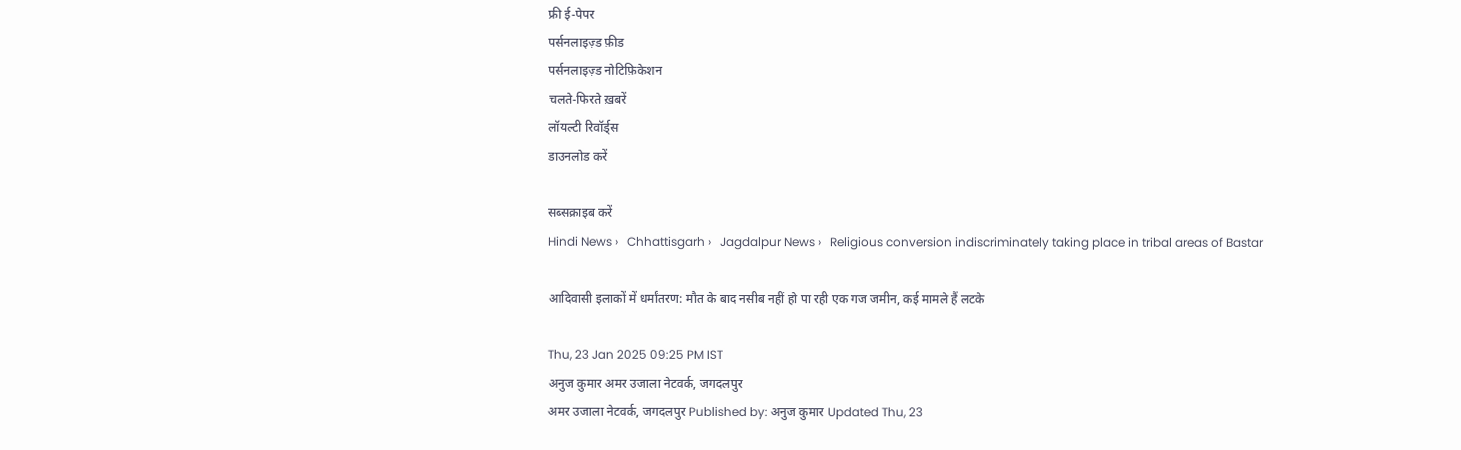फ्री ई-पेपर
पर्सनलाइज़्ड फ़ीड
पर्सनलाइज़्ड नोटिफ़िकेशन
चलते-फिरते ख़बरें
लॉयल्टी रिवॉर्ड्स
डाउनलोड करें

सब्सक्राइब करें
Hindi News ›   Chhattisgarh ›   Jagdalpur News ›   Religious conversion indiscriminately taking place in tribal areas of Bastar

आदिवासी इलाकों में धर्मांतरण: मौत के बाद नसीब नहीं हो पा रही एक गज जमीन, कई मामले हैं लटके

Thu, 23 Jan 2025 09:25 PM IST
अनुज कुमार अमर उजाला नेटवर्क, जगदलपुर
अमर उजाला नेटवर्क, जगदलपुर Published by: अनुज कुमार Updated Thu, 23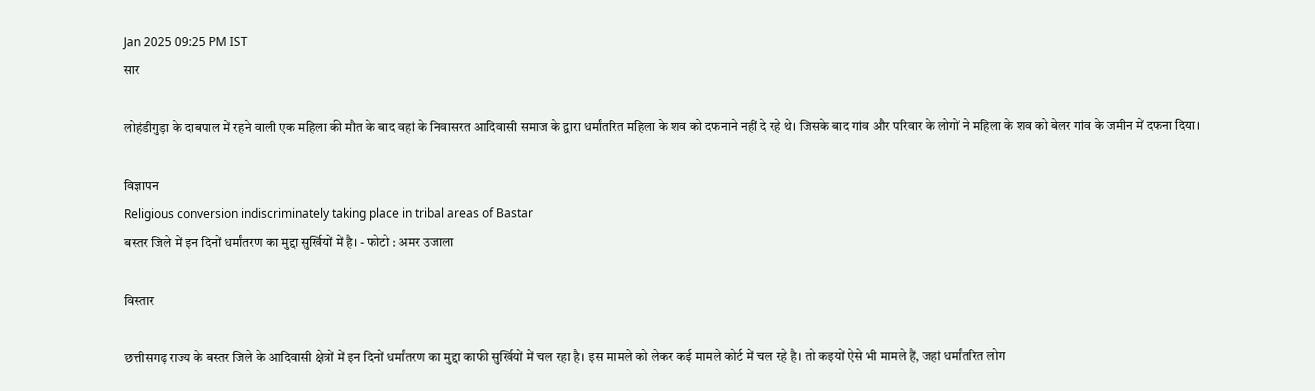Jan 2025 09:25 PM IST
सार

लोहंडीगुड़ा के दाबपाल में रहने वाली एक महिला की मौत के बाद वहां के निवासरत आदिवासी समाज के द्वारा धर्मांतरित महिला के शव को दफनाने नहीं दे रहे थे। जिसके बाद गांव और परिवार के लोगों ने महिला के शव को बेलर गांव के जमीन में दफना दिया।

विज्ञापन
Religious conversion indiscriminately taking place in tribal areas of Bastar
बस्तर जिले में इन दिनों धर्मांतरण का मुद्दा सुर्खियों में है। - फोटो : अमर उजाला

विस्तार

छत्तीसगढ़ राज्य के बस्तर जिले के आदिवासी क्षेत्रों में इन दिनों धर्मांतरण का मुद्दा काफी सुर्खियों में चल रहा है। इस मामले को लेकर कई मामले कोर्ट में चल रहे है। तो कइयों ऐसे भी मामले हैं, जहां धर्मांतरित लोग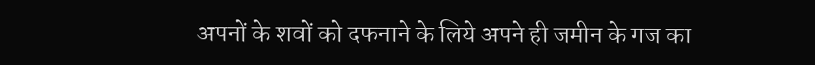अपनों के शवों को दफनाने के लिये अपने ही जमीन के गज का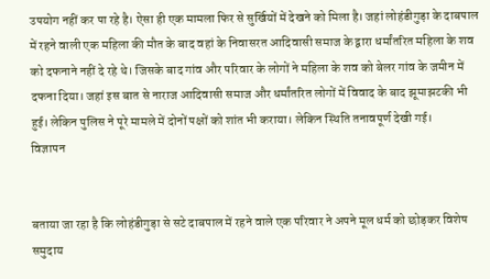उपयोग नहीं कर पा रहे है। ऐसा ही एक मामला फिर से सुर्खियों में देखने को मिला है। जहां लोहंडीगुड़ा के दाबपाल में रहने वाली एक महिला की मौत के बाद वहां के निवासरत आदिवासी समाज के द्वारा धर्मांतरित महिला के शव को दफनाने नहीं दे रहे थे। जिसके बाद गांव और परिवार के लोगों ने महिला के शव को बेलर गांव के जमीन में दफना दिया। जहां इस बात से नाराज आदिवासी समाज और धर्मांतरित लोगों में विवाद के बाद झूमाझटकी भी हुई। लेकिन पुलिस ने पूरे मामले में दोनों पक्षों को शांत भी कराया। लेकिन स्थिति तनावपूर्ण देखी गई।
विज्ञापन


बताया जा रहा है कि लोहंडीगुड़ा से सटे दाबपाल में रहने वाले एक परिवार ने अपने मूल धर्म को छोड़कर विशेष समुदाय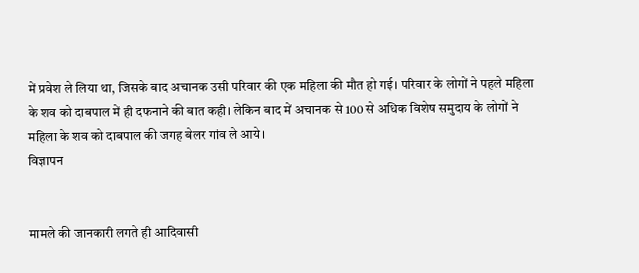में प्रवेश ले लिया था, जिसके बाद अचानक उसी परिवार की एक महिला की मौत हो गई। परिवार के लोगों ने पहले महिला के शव को दाबपाल में ही दफनाने की बात कही। लेकिन बाद में अचानक से 100 से अधिक विशेष समुदाय के लोगों ने महिला के शव को दाबपाल की जगह बेलर गांव ले आये।
विज्ञापन


मामले की जानकारी लगते ही आदिवासी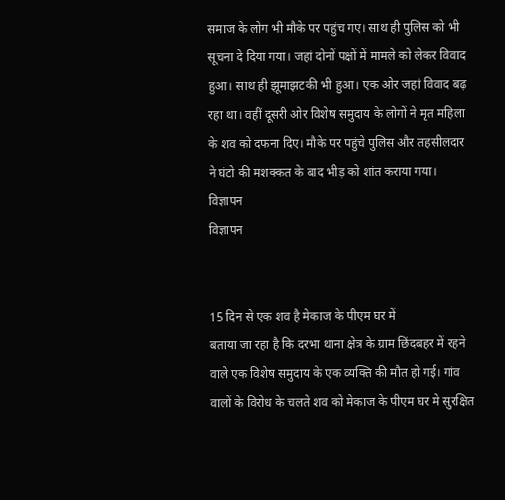समाज के लोग भी मौके पर पहुंच गए। साथ ही पुलिस को भी सूचना दे दिया गया। जहां दोनों पक्षों में मामले को लेकर विवाद हुआ। साथ ही झूमाझटकी भी हुआ। एक ओर जहां विवाद बढ़ रहा था। वहीं दूसरी ओर विशेष समुदाय के लोगों ने मृत महिला के शव को दफना दिए। मौके पर पहुंचे पुलिस और तहसीलदार ने घंटो की मशक्कत के बाद भीड़ को शांत कराया गया।
विज्ञापन
विज्ञापन


15 दिन से एक शव है मेकाज के पीएम घर में
बताया जा रहा है कि दरभा थाना क्षेत्र के ग्राम छिंदबहर में रहने वाले एक विशेष समुदाय के एक व्यक्ति की मौत हो गई। गांव वालों के विरोध के चलते शव को मेकाज के पीएम घर मे सुरक्षित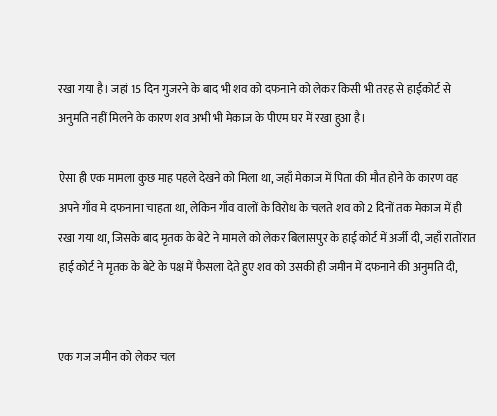रखा गया है। जहां 15 दिन गुजरने के बाद भी शव को दफनाने को लेकर किसी भी तरह से हाईकोर्ट से अनुमति नहीं मिलने के कारण शव अभी भी मेकाज के पीएम घर में रखा हुआ है।

ऐसा ही एक मामला कुछ माह पहले देखने को मिला था, जहाँ मेकाज में पिता की मौत होने के कारण वह अपने गाँव मे दफनाना चाहता था, लेकिन गाँव वालों के विरोध के चलते शव को 2 दिनों तक मेकाज में ही रखा गया था, जिसके बाद मृतक के बेटे ने मामले को लेकर बिलासपुर के हाई कोर्ट में अर्जी दी, जहाँ रातोंरात हाई कोर्ट ने मृतक के बेटे के पक्ष में फैसला देते हुए शव को उसकी ही जमीन में दफनाने की अनुमति दी,


एक गज जमीन को लेकर चल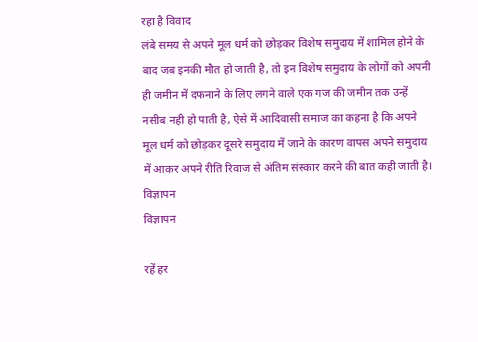रहा है विवाद
लंबे समय से अपने मूल धर्म को छोड़कर विशेष समुदाय में शामिल होने के बाद जब इनकी मौत हो जाती है, तो इन विशेष समुदाय के लोगों को अपनी ही जमीन में दफनाने के लिए लगने वाले एक गज की जमीन तक उन्हें नसीब नही हो पाती है, ऐसे में आदिवासी समाज का कहना है कि अपने मूल धर्म को छोड़कर दूसरे समुदाय में जाने के कारण वापस अपने समुदाय में आकर अपने रीति रिवाज से अंतिम संस्कार करने की बात कही जाती है।
विज्ञापन
विज्ञापन

रहें हर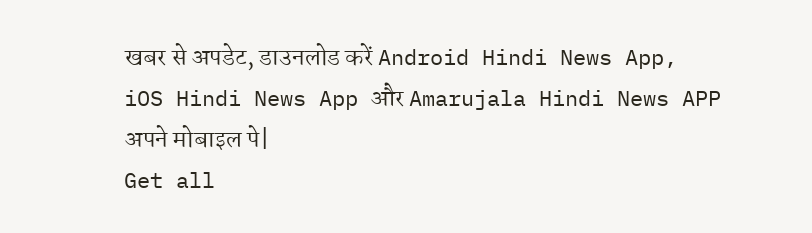खबर से अपडेट, डाउनलोड करें Android Hindi News App, iOS Hindi News App और Amarujala Hindi News APP अपने मोबाइल पे|
Get all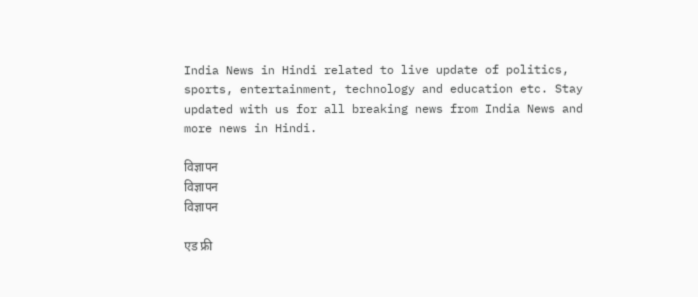India News in Hindi related to live update of politics, sports, entertainment, technology and education etc. Stay updated with us for all breaking news from India News and more news in Hindi.

विज्ञापन
विज्ञापन
विज्ञापन

एड फ्री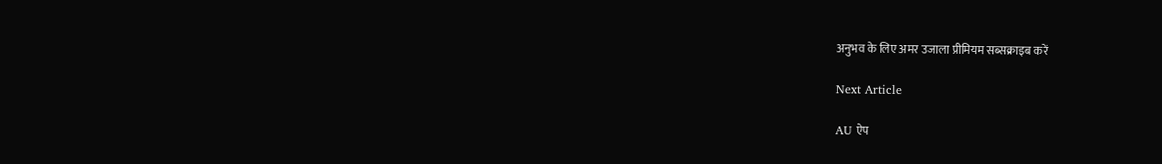अनुभव के लिए अमर उजाला प्रीमियम सब्सक्राइब करें

Next Article

AU ऐप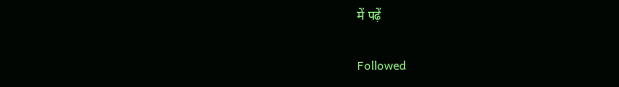में पढ़ें

Followed